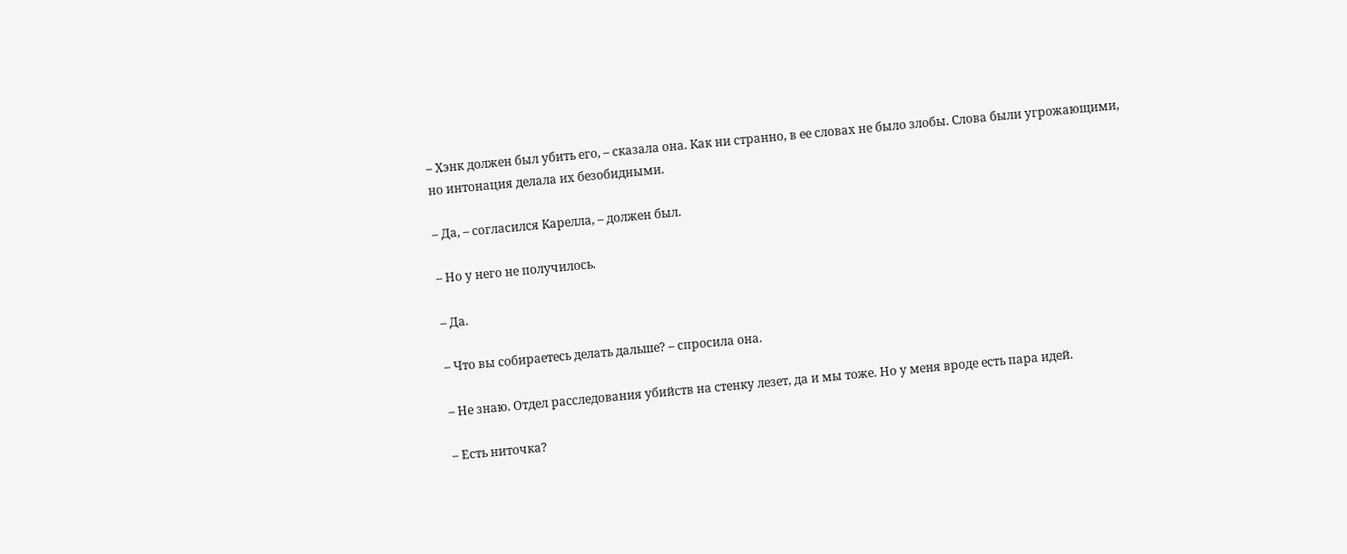– Хэнк должен был убить его, – сказала она. Как ни странно, в ее словах не было злобы. Слова были угрожающими, но интонация делала их безобидными.

– Да, – согласился Карелла, – должен был.

– Но у него не получилось.

– Да.

– Что вы собираетесь делать дальше? – спросила она.

– Не знаю. Отдел расследования убийств на стенку лезет, да и мы тоже. Но у меня вроде есть пара идей.

– Есть ниточка?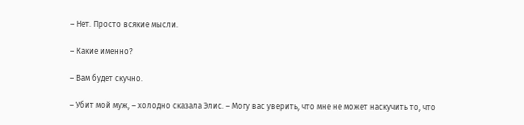– Нет. Просто всякие мысли.

– Какие именно?

– Вам будет скучно.

– Убит мой муж, – холодно сказала Элис. – Могу вас уверить, что мне не может наскучить то, что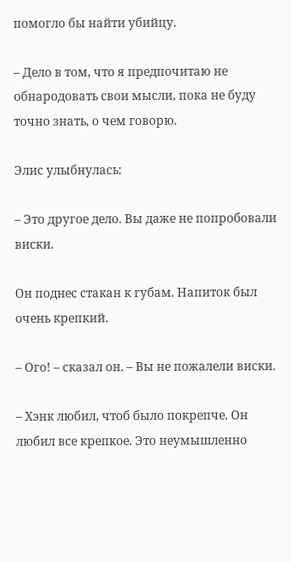помогло бы найти убийцу.

– Дело в том, что я предпочитаю не обнародовать свои мысли, пока не буду точно знать, о чем говорю.

Элис улыбнулась:

– Это другое дело. Вы даже не попробовали виски.

Он поднес стакан к губам. Напиток был очень крепкий.

– Ого! – сказал он. – Вы не пожалели виски.

– Хэнк любил, чтоб было покрепче. Он любил все крепкое. Это неумышленно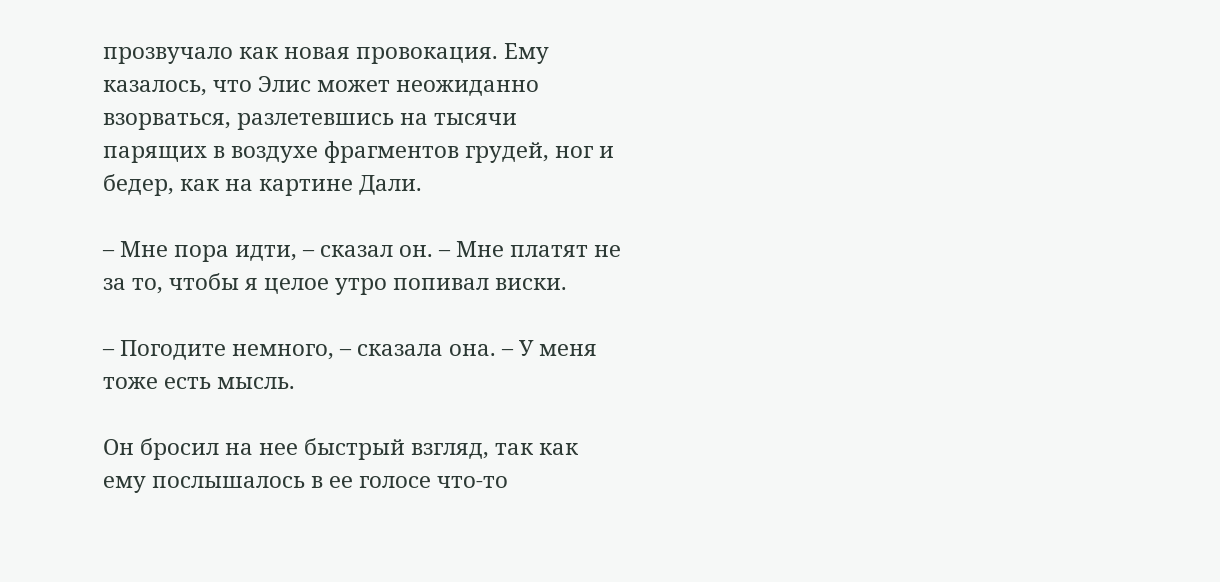прозвучало как новая провокация. Ему казалось, что Элис может неожиданно взорваться, разлетевшись на тысячи парящих в воздухе фрагментов грудей, ног и бедер, как на картине Дали.

– Мне пора идти, – сказал он. – Мне платят не за то, чтобы я целое утро попивал виски.

– Погодите немного, – сказала она. – У меня тоже есть мысль.

Он бросил на нее быстрый взгляд, так как ему послышалось в ее голосе что-то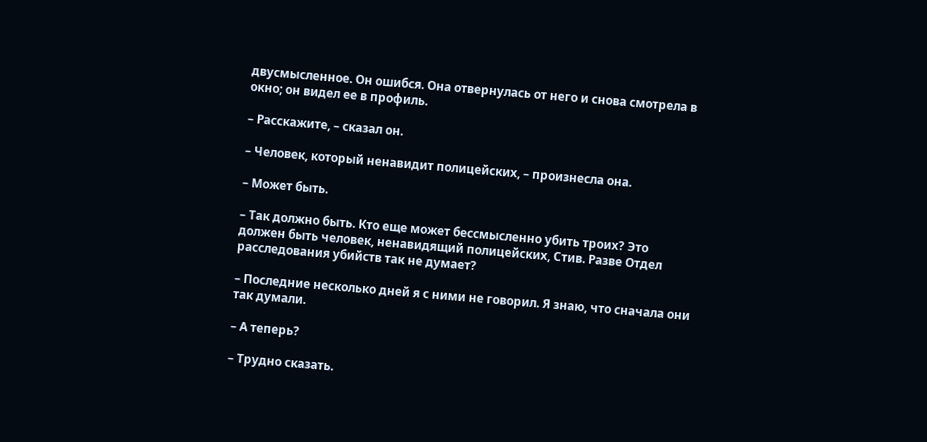двусмысленное. Он ошибся. Она отвернулась от него и снова смотрела в окно; он видел ее в профиль.

– Расскажите, – сказал он.

– Человек, который ненавидит полицейских, – произнесла она.

– Может быть.

– Так должно быть. Кто еще может бессмысленно убить троих? Это должен быть человек, ненавидящий полицейских, Стив. Разве Отдел расследования убийств так не думает?

– Последние несколько дней я с ними не говорил. Я знаю, что сначала они так думали.

– А теперь?

– Трудно сказать.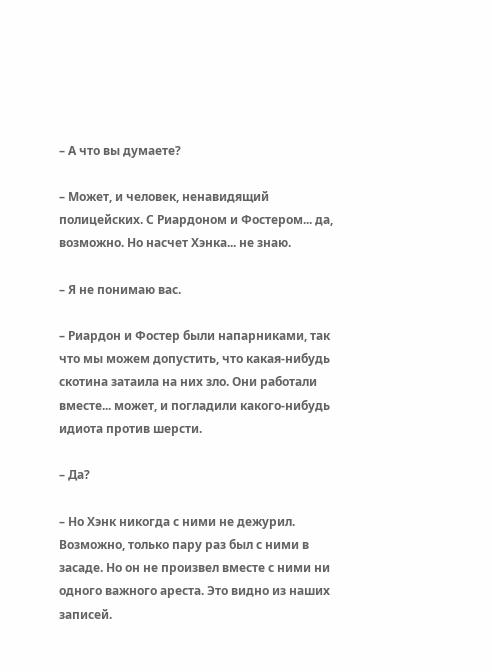– А что вы думаете?

– Может, и человек, ненавидящий полицейских. С Риардоном и Фостером... да, возможно. Но насчет Хэнка... не знаю.

– Я не понимаю вас.

– Риардон и Фостер были напарниками, так что мы можем допустить, что какая-нибудь скотина затаила на них зло. Они работали вместе... может, и погладили какого-нибудь идиота против шерсти.

– Да?

– Но Хэнк никогда с ними не дежурил. Возможно, только пару раз был с ними в засаде. Но он не произвел вместе с ними ни одного важного ареста. Это видно из наших записей.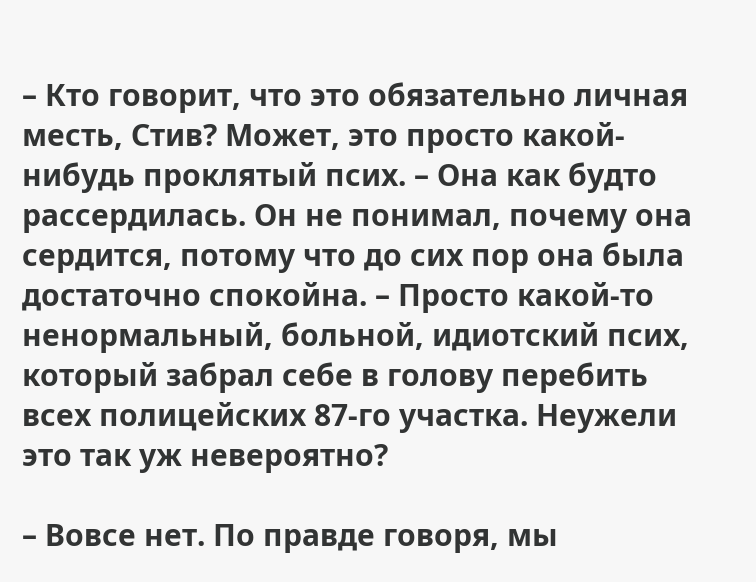– Кто говорит, что это обязательно личная месть, Стив? Может, это просто какой-нибудь проклятый псих. – Она как будто рассердилась. Он не понимал, почему она сердится, потому что до сих пор она была достаточно спокойна. – Просто какой-то ненормальный, больной, идиотский псих, который забрал себе в голову перебить всех полицейских 87-го участка. Неужели это так уж невероятно?

– Вовсе нет. По правде говоря, мы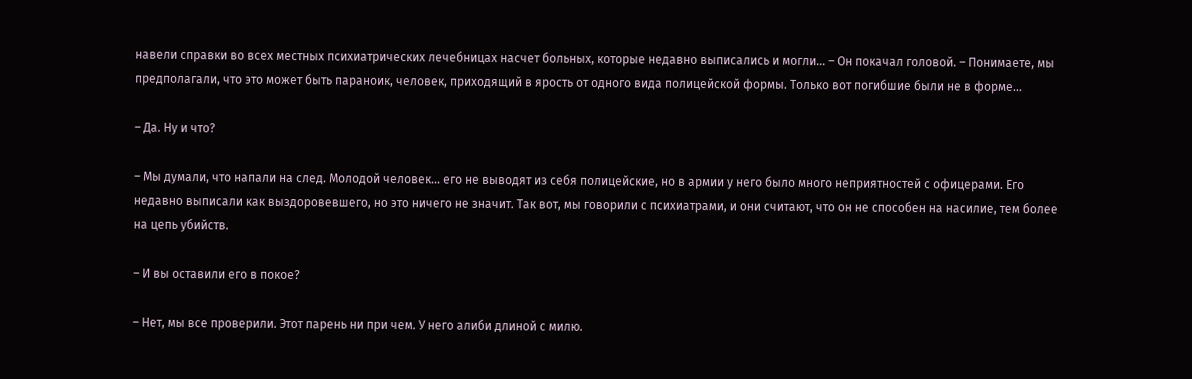навели справки во всех местных психиатрических лечебницах насчет больных, которые недавно выписались и могли... – Он покачал головой. – Понимаете, мы предполагали, что это может быть параноик, человек, приходящий в ярость от одного вида полицейской формы. Только вот погибшие были не в форме...

– Да. Ну и что?

– Мы думали, что напали на след. Молодой человек... его не выводят из себя полицейские, но в армии у него было много неприятностей с офицерами. Его недавно выписали как выздоровевшего, но это ничего не значит. Так вот, мы говорили с психиатрами, и они считают, что он не способен на насилие, тем более на цепь убийств.

– И вы оставили его в покое?

– Нет, мы все проверили. Этот парень ни при чем. У него алиби длиной с милю.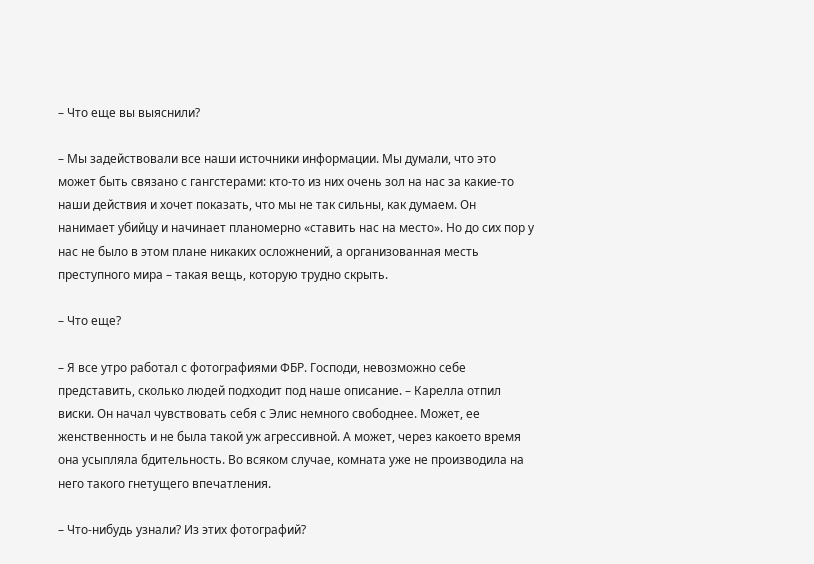– Что еще вы выяснили?

– Мы задействовали все наши источники информации. Мы думали, что это может быть связано с гангстерами: кто-то из них очень зол на нас за какие-то наши действия и хочет показать, что мы не так сильны, как думаем. Он нанимает убийцу и начинает планомерно «ставить нас на место». Но до сих пор у нас не было в этом плане никаких осложнений, а организованная месть преступного мира – такая вещь, которую трудно скрыть.

– Что еще?

– Я все утро работал с фотографиями ФБР. Господи, невозможно себе представить, сколько людей подходит под наше описание. – Карелла отпил виски. Он начал чувствовать себя с Элис немного свободнее. Может, ее женственность и не была такой уж агрессивной. А может, через какоето время она усыпляла бдительность. Во всяком случае, комната уже не производила на него такого гнетущего впечатления.

– Что-нибудь узнали? Из этих фотографий?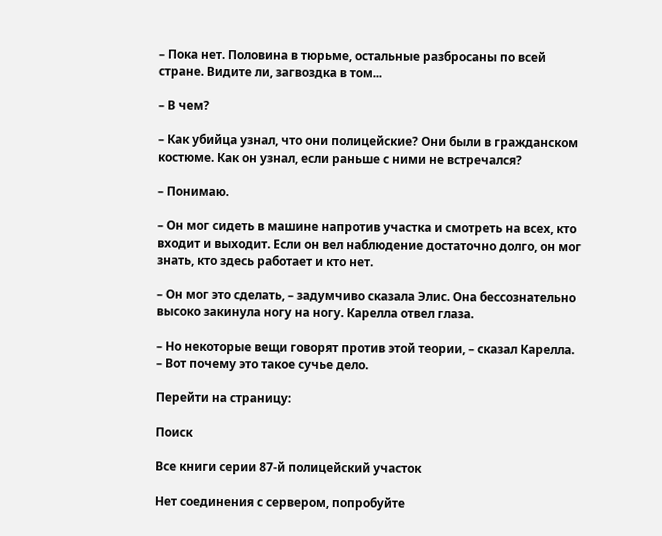– Пока нет. Половина в тюрьме, остальные разбросаны по всей стране. Видите ли, загвоздка в том...

– В чем?

– Как убийца узнал, что они полицейские? Они были в гражданском костюме. Как он узнал, если раньше с ними не встречался?

– Понимаю.

– Он мог сидеть в машине напротив участка и смотреть на всех, кто входит и выходит. Если он вел наблюдение достаточно долго, он мог знать, кто здесь работает и кто нет.

– Он мог это сделать, – задумчиво сказала Элис. Она бессознательно высоко закинула ногу на ногу. Карелла отвел глаза.

– Но некоторые вещи говорят против этой теории, – сказал Карелла. – Вот почему это такое сучье дело.

Перейти на страницу:

Поиск

Все книги серии 87-й полицейский участок

Нет соединения с сервером, попробуйте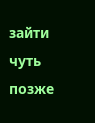зайти чуть позже